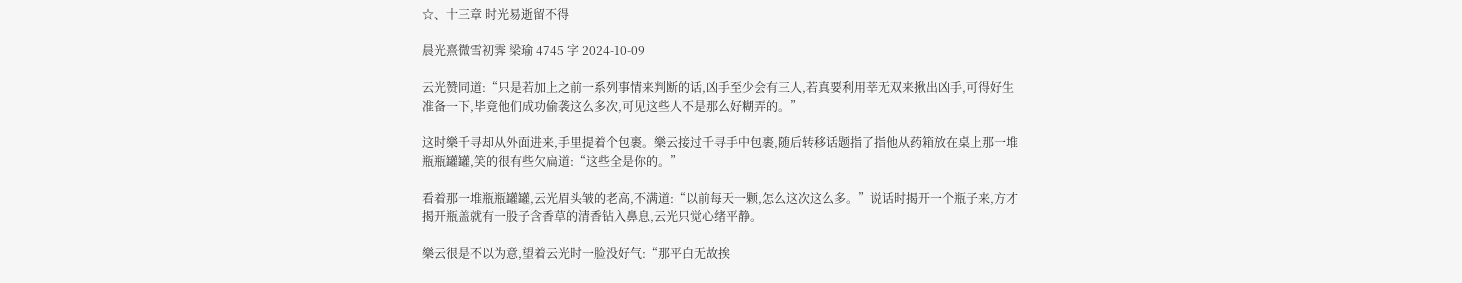☆、十三章 时光易逝留不得

晨光熹微雪初霁 梁瑜 4745 字 2024-10-09

云光赞同道:“只是若加上之前一系列事情来判断的话,凶手至少会有三人,若真要利用莘无双来揪出凶手,可得好生准备一下,毕竟他们成功偷袭这么多次,可见这些人不是那么好糊弄的。”

这时樂千寻却从外面进来,手里提着个包裹。樂云接过千寻手中包裹,随后转移话题指了指他从药箱放在桌上那一堆瓶瓶罐罐,笑的很有些欠扁道:“这些全是你的。”

看着那一堆瓶瓶罐罐,云光眉头皱的老高,不满道:“以前每天一颗,怎么这次这么多。”说话时揭开一个瓶子来,方才揭开瓶盖就有一股子含香草的清香钻入鼻息,云光只觉心绪平静。

樂云很是不以为意,望着云光时一脸没好气:“那平白无故挨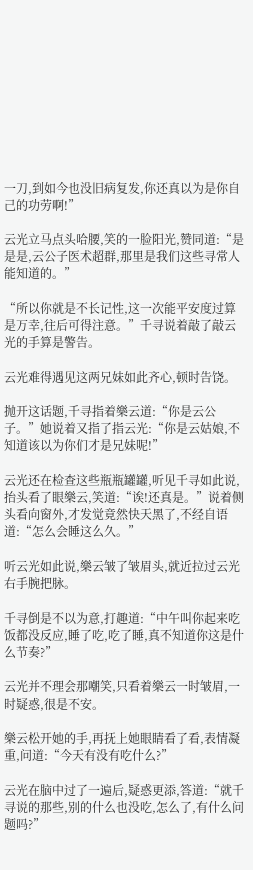一刀,到如今也没旧病复发,你还真以为是你自己的功劳啊!”

云光立马点头哈腰,笑的一脸阳光,赞同道:“是是是,云公子医术超群,那里是我们这些寻常人能知道的。”

“所以你就是不长记性,这一次能平安度过算是万幸,往后可得注意。”千寻说着敲了敲云光的手算是警告。

云光难得遇见这两兄妹如此齐心,顿时告饶。

抛开这话题,千寻指着樂云道:“你是云公子。”她说着又指了指云光:“你是云姑娘,不知道该以为你们才是兄妹呢!”

云光还在检查这些瓶瓶罐罐,听见千寻如此说,抬头看了眼樂云,笑道:“诶!还真是。”说着侧头看向窗外,才发觉竟然快天黑了,不经自语道:“怎么会睡这么久。”

听云光如此说,樂云皱了皱眉头,就近拉过云光右手腕把脉。

千寻倒是不以为意,打趣道:“中午叫你起来吃饭都没反应,睡了吃,吃了睡,真不知道你这是什么节奏?”

云光并不理会那嘲笑,只看着樂云一时皱眉,一时疑惑,很是不安。

樂云松开她的手,再抚上她眼睛看了看,表情凝重,问道:“今天有没有吃什么?”

云光在脑中过了一遍后,疑惑更添,答道:“就千寻说的那些,别的什么也没吃,怎么了,有什么问题吗?”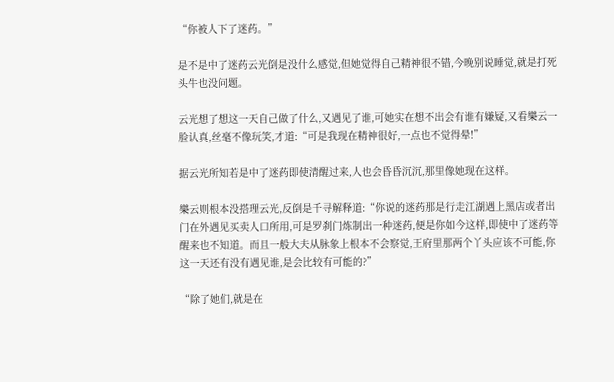“你被人下了迷药。”

是不是中了迷药云光倒是没什么感觉,但她觉得自己精神很不错,今晚别说睡觉,就是打死头牛也没问题。

云光想了想这一天自己做了什么,又遇见了谁,可她实在想不出会有谁有嫌疑,又看樂云一脸认真,丝毫不像玩笑,才道:“可是我现在精神很好,一点也不觉得晕!”

据云光所知若是中了迷药即使清醒过来,人也会昏昏沉沉,那里像她现在这样。

樂云则根本没搭理云光,反倒是千寻解释道:“你说的迷药那是行走江湖遇上黑店或者出门在外遇见买卖人口所用,可是罗刹门炼制出一种迷药,便是你如今这样,即使中了迷药等醒来也不知道。而且一般大夫从脉象上根本不会察觉,王府里那两个丫头应该不可能,你这一天还有没有遇见谁,是会比较有可能的?”

“除了她们,就是在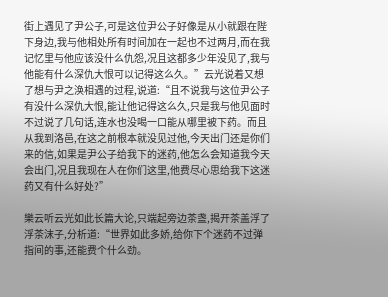街上遇见了尹公子,可是这位尹公子好像是从小就跟在陛下身边,我与他相处所有时间加在一起也不过两月,而在我记忆里与他应该没什么仇怨,况且这都多少年没见了,我与他能有什么深仇大恨可以记得这么久。”云光说着又想了想与尹之涣相遇的过程,说道:“且不说我与这位尹公子有没什么深仇大恨,能让他记得这么久,只是我与他见面时不过说了几句话,连水也没喝一口能从哪里被下药。而且从我到洛邑,在这之前根本就没见过他,今天出门还是你们来的信,如果是尹公子给我下的迷药,他怎么会知道我今天会出门,况且我现在人在你们这里,他费尽心思给我下这迷药又有什么好处?”

樂云听云光如此长篇大论,只端起旁边茶盏,揭开茶盖浮了浮茶沫子,分析道:“世界如此多娇,给你下个迷药不过弹指间的事,还能费个什么劲。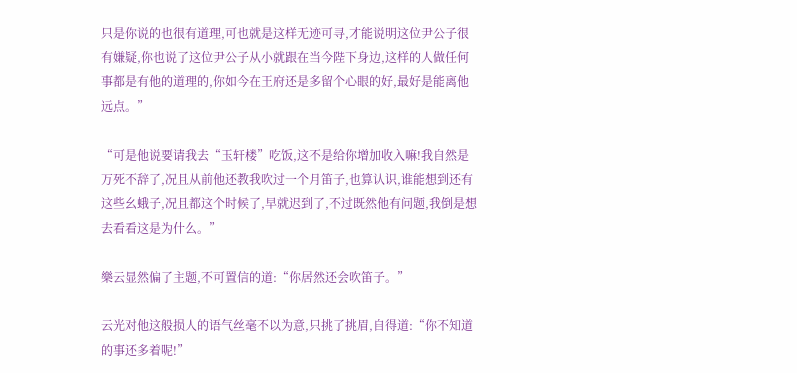只是你说的也很有道理,可也就是这样无迹可寻,才能说明这位尹公子很有嫌疑,你也说了这位尹公子从小就跟在当今陛下身边,这样的人做任何事都是有他的道理的,你如今在王府还是多留个心眼的好,最好是能离他远点。”

“可是他说要请我去“玉轩楼”吃饭,这不是给你增加收入嘛!我自然是万死不辞了,况且从前他还教我吹过一个月笛子,也算认识,谁能想到还有这些幺蛾子,况且都这个时候了,早就迟到了,不过既然他有问题,我倒是想去看看这是为什么。”

樂云显然偏了主题,不可置信的道:“你居然还会吹笛子。”

云光对他这般损人的语气丝毫不以为意,只挑了挑眉,自得道:“你不知道的事还多着呢!”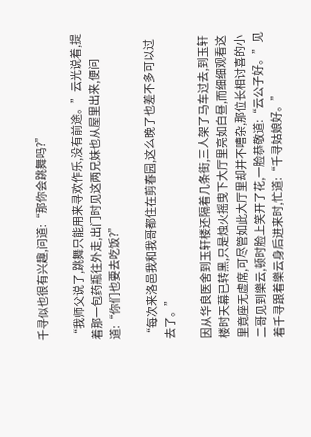千寻似也很有兴趣,问道:“那你会跳舞吗?”

“我师父说了,跳舞只能用来寻欢作乐,没有前途。”云光说着,提着那一包药瓶往外走,出门时见这两兄妹也从屋里出来,便问道:“你们也要去吃饭?”

“每次来洛邑我和我哥都住在剪春园,这么晚了也差不多可以过去了。”

因从华良医舍到玉轩楼还隔着几条街,三人架了马车过去,到玉轩楼时天幕已转黑,只是烛火摇曳下大厅里亮如白昼,而细细观看这里竟座无虚席,可尽管如此大厅里却并不嘈杂,那位长相讨喜的小二哥见到樂云,顿时脸上笑开了花,一脸恭敬道:“云公子好。”见着千寻跟着樂云身后进来时,忙道:“千寻姑娘好。”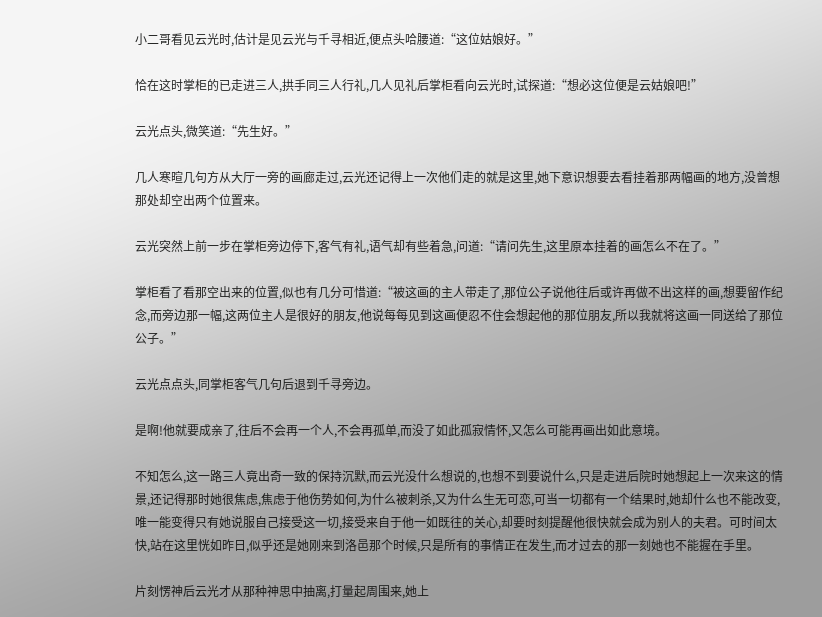小二哥看见云光时,估计是见云光与千寻相近,便点头哈腰道:“这位姑娘好。”

恰在这时掌柜的已走进三人,拱手同三人行礼,几人见礼后掌柜看向云光时,试探道:“想必这位便是云姑娘吧!”

云光点头,微笑道:“先生好。”

几人寒暄几句方从大厅一旁的画廊走过,云光还记得上一次他们走的就是这里,她下意识想要去看挂着那两幅画的地方,没曾想那处却空出两个位置来。

云光突然上前一步在掌柜旁边停下,客气有礼,语气却有些着急,问道:“请问先生,这里原本挂着的画怎么不在了。”

掌柜看了看那空出来的位置,似也有几分可惜道:“被这画的主人带走了,那位公子说他往后或许再做不出这样的画,想要留作纪念,而旁边那一幅,这两位主人是很好的朋友,他说每每见到这画便忍不住会想起他的那位朋友,所以我就将这画一同送给了那位公子。”

云光点点头,同掌柜客气几句后退到千寻旁边。

是啊!他就要成亲了,往后不会再一个人,不会再孤单,而没了如此孤寂情怀,又怎么可能再画出如此意境。

不知怎么,这一路三人竟出奇一致的保持沉默,而云光没什么想说的,也想不到要说什么,只是走进后院时她想起上一次来这的情景,还记得那时她很焦虑,焦虑于他伤势如何,为什么被刺杀,又为什么生无可恋,可当一切都有一个结果时,她却什么也不能改变,唯一能变得只有她说服自己接受这一切,接受来自于他一如既往的关心,却要时刻提醒他很快就会成为别人的夫君。可时间太快,站在这里恍如昨日,似乎还是她刚来到洛邑那个时候,只是所有的事情正在发生,而才过去的那一刻她也不能握在手里。

片刻愣神后云光才从那种神思中抽离,打量起周围来,她上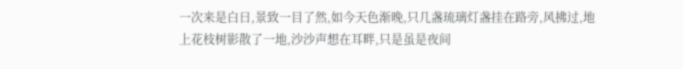一次来是白日,景致一目了然,如今天色渐晚,只几盏琉璃灯盏挂在路旁,风拂过,地上花枝树影散了一地,沙沙声想在耳畔,只是虽是夜间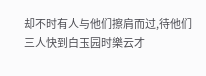却不时有人与他们擦肩而过,待他们三人快到白玉园时樂云才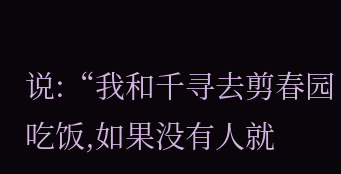说:“我和千寻去剪春园吃饭,如果没有人就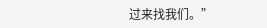过来找我们。”